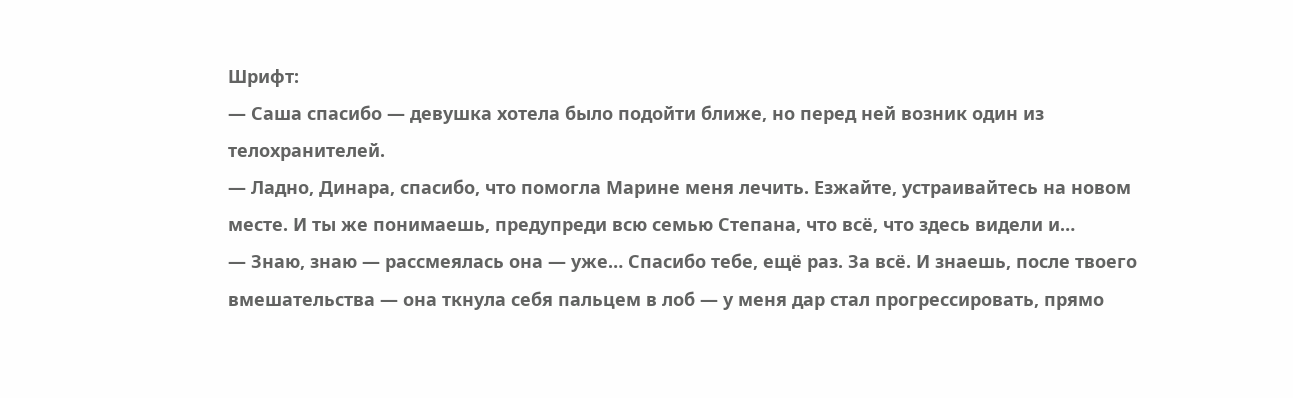Шрифт:
— Саша спасибо — девушка хотела было подойти ближе, но перед ней возник один из телохранителей.
— Ладно, Динара, спасибо, что помогла Марине меня лечить. Езжайте, устраивайтесь на новом месте. И ты же понимаешь, предупреди всю семью Степана, что всё, что здесь видели и…
— Знаю, знаю — рассмеялась она — уже… Спасибо тебе, ещё раз. За всё. И знаешь, после твоего вмешательства — она ткнула себя пальцем в лоб — у меня дар стал прогрессировать, прямо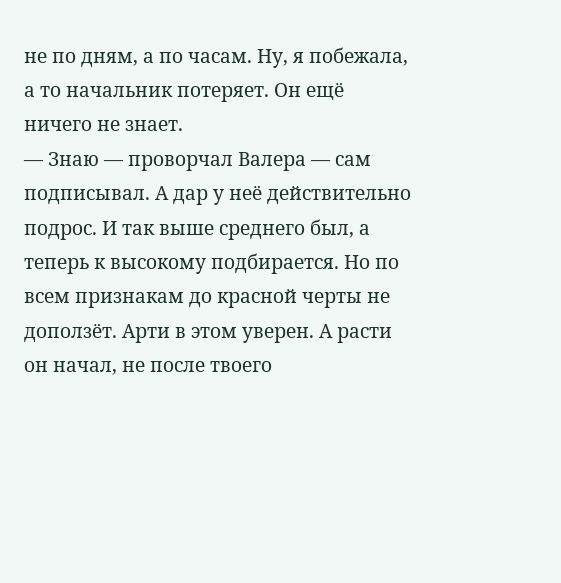не по дням, а по часам. Ну, я побежала, а то начальник потеряет. Он ещё ничего не знает.
— Знаю — проворчал Валера — сам подписывал. А дар у неё действительно подрос. И так выше среднего был, а теперь к высокому подбирается. Но по всем признакам до красной черты не доползёт. Арти в этом уверен. А расти он начал, не после твоего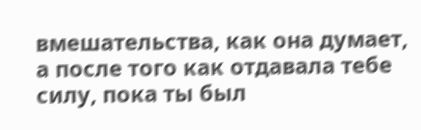вмешательства, как она думает, а после того как отдавала тебе силу, пока ты был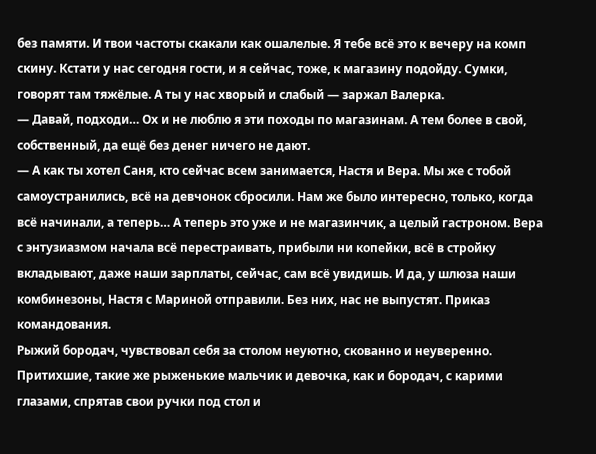без памяти. И твои частоты скакали как ошалелые. Я тебе всё это к вечеру на комп скину. Кстати у нас сегодня гости, и я сейчас, тоже, к магазину подойду. Сумки, говорят там тяжёлые. А ты у нас хворый и слабый — заржал Валерка.
— Давай, подходи… Ох и не люблю я эти походы по магазинам. А тем более в свой, собственный, да ещё без денег ничего не дают.
— А как ты хотел Саня, кто сейчас всем занимается, Настя и Вера. Мы же с тобой самоустранились, всё на девчонок сбросили. Нам же было интересно, только, когда всё начинали, а теперь… А теперь это уже и не магазинчик, а целый гастроном. Вера с энтузиазмом начала всё перестраивать, прибыли ни копейки, всё в стройку вкладывают, даже наши зарплаты, сейчас, сам всё увидишь. И да, у шлюза наши комбинезоны, Настя с Мариной отправили. Без них, нас не выпустят. Приказ командования.
Рыжий бородач, чувствовал себя за столом неуютно, скованно и неуверенно. Притихшие, такие же рыженькие мальчик и девочка, как и бородач, с карими глазами, спрятав свои ручки под стол и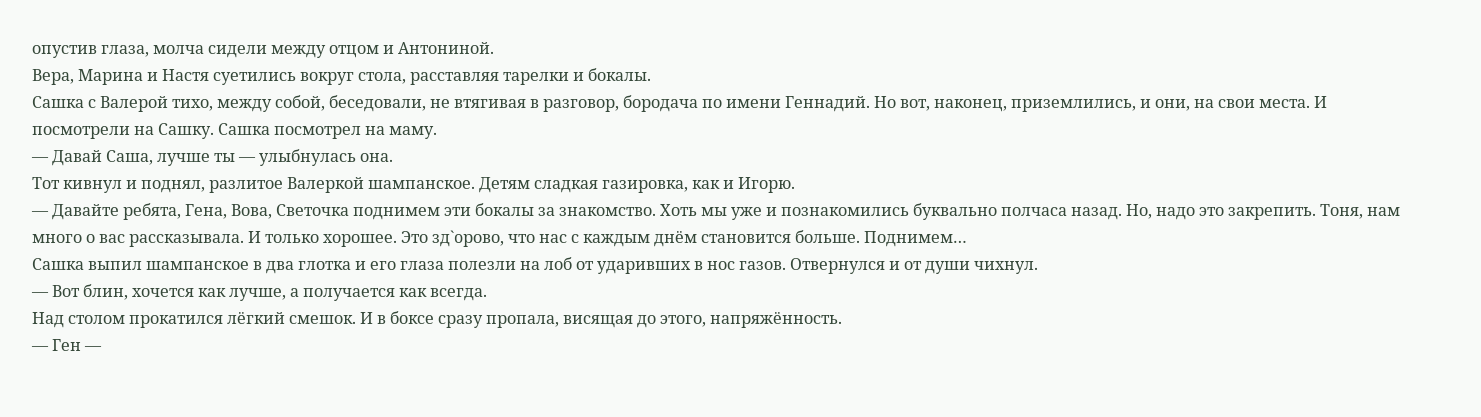опустив глаза, молча сидели между отцом и Антониной.
Вера, Марина и Настя суетились вокруг стола, расставляя тарелки и бокалы.
Сашка с Валерой тихо, между собой, беседовали, не втягивая в разговор, бородача по имени Геннадий. Но вот, наконец, приземлились, и они, на свои места. И посмотрели на Сашку. Сашка посмотрел на маму.
— Давай Саша, лучше ты — улыбнулась она.
Тот кивнул и поднял, разлитое Валеркой шампанское. Детям сладкая газировка, как и Игорю.
— Давайте ребята, Гена, Вова, Светочка поднимем эти бокалы за знакомство. Хоть мы уже и познакомились буквально полчаса назад. Но, надо это закрепить. Тоня, нам много о вас рассказывала. И только хорошее. Это зд`oрово, что нас с каждым днём становится больше. Поднимем…
Сашка выпил шампанское в два глотка и его глаза полезли на лоб от ударивших в нос газов. Отвернулся и от души чихнул.
— Вот блин, хочется как лучше, а получается как всегда.
Над столом прокатился лёгкий смешок. И в боксе сразу пропала, висящая до этого, напряжённость.
— Ген —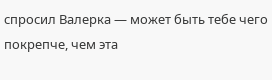спросил Валерка — может быть тебе чего покрепче, чем эта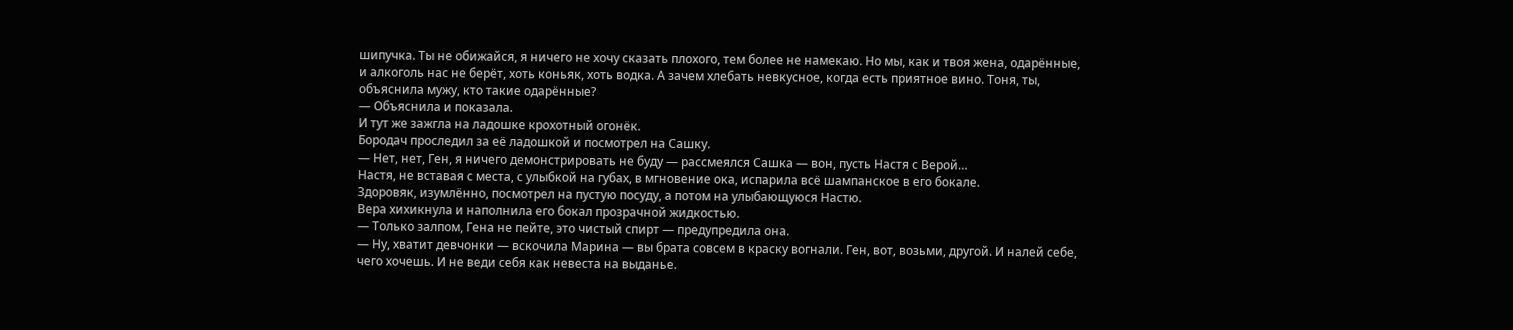шипучка. Ты не обижайся, я ничего не хочу сказать плохого, тем более не намекаю. Но мы, как и твоя жена, одарённые, и алкоголь нас не берёт, хоть коньяк, хоть водка. А зачем хлебать невкусное, когда есть приятное вино. Тоня, ты, объяснила мужу, кто такие одарённые?
— Объяснила и показала.
И тут же зажгла на ладошке крохотный огонёк.
Бородач проследил за её ладошкой и посмотрел на Сашку.
— Нет, нет, Ген, я ничего демонстрировать не буду — рассмеялся Сашка — вон, пусть Настя с Верой…
Настя, не вставая с места, с улыбкой на губах, в мгновение ока, испарила всё шампанское в его бокале.
Здоровяк, изумлённо, посмотрел на пустую посуду, а потом на улыбающуюся Настю.
Вера хихикнула и наполнила его бокал прозрачной жидкостью.
— Только залпом, Гена не пейте, это чистый спирт — предупредила она.
— Ну, хватит девчонки — вскочила Марина — вы брата совсем в краску вогнали. Ген, вот, возьми, другой. И налей себе, чего хочешь. И не веди себя как невеста на выданье.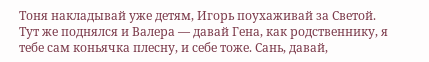Тоня накладывай уже детям, Игорь поухаживай за Светой.
Тут же поднялся и Валера — давай Гена, как родственнику, я тебе сам коньячка плесну, и себе тоже. Сань, давай,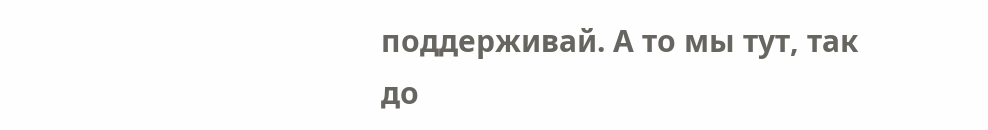поддерживай. А то мы тут, так до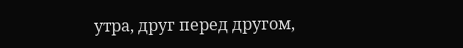утра, друг перед другом,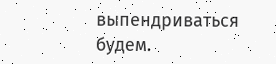выпендриваться будем.